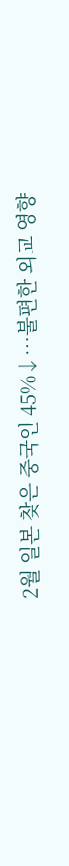2월 일본 찾은 중국인 45%↓…불편한 외교 영향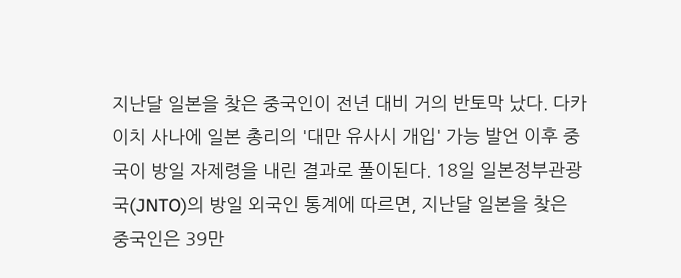지난달 일본을 찾은 중국인이 전년 대비 거의 반토막 났다. 다카이치 사나에 일본 총리의 '대만 유사시 개입' 가능 발언 이후 중국이 방일 자제령을 내린 결과로 풀이된다. 18일 일본정부관광국(JNTO)의 방일 외국인 통계에 따르면, 지난달 일본을 찾은 중국인은 39만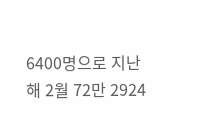6400명으로 지난해 2월 72만 2924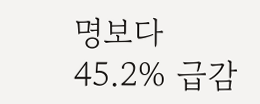명보다 45.2% 급감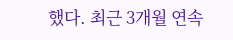했다. 최근 3개월 연속